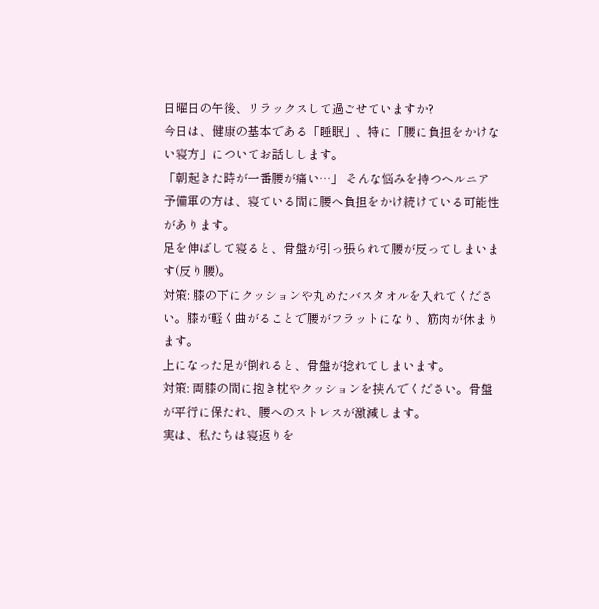日曜日の午後、リラックスして過ごせていますか?
今日は、健康の基本である「睡眠」、特に「腰に負担をかけない寝方」についてお話しします。
「朝起きた時が一番腰が痛い…」 そんな悩みを持つヘルニア予備軍の方は、寝ている間に腰へ負担をかけ続けている可能性があります。
足を伸ばして寝ると、骨盤が引っ張られて腰が反ってしまいます(反り腰)。
対策: 膝の下にクッションや丸めたバスタオルを入れてください。膝が軽く曲がることで腰がフラットになり、筋肉が休まります。
上になった足が倒れると、骨盤が捻れてしまいます。
対策: 両膝の間に抱き枕やクッションを挟んでください。骨盤が平行に保たれ、腰へのストレスが激減します。
実は、私たちは寝返りを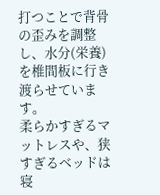打つことで背骨の歪みを調整し、水分(栄養)を椎間板に行き渡らせています。
柔らかすぎるマットレスや、狭すぎるベッドは寝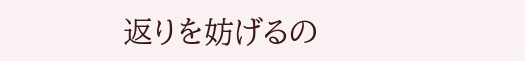返りを妨げるの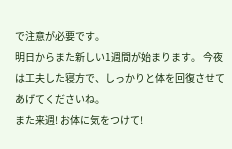で注意が必要です。
明日からまた新しい1週間が始まります。 今夜は工夫した寝方で、しっかりと体を回復させてあげてくださいね。
また来週! お体に気をつけて!